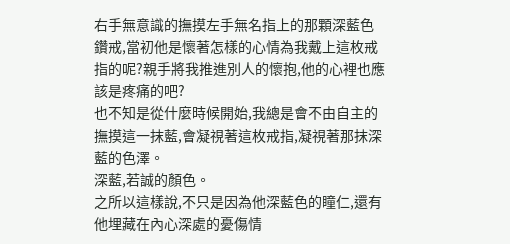右手無意識的撫摸左手無名指上的那顆深藍色鑽戒,當初他是懷著怎樣的心情為我戴上這枚戒指的呢?親手將我推進別人的懷抱,他的心裡也應該是疼痛的吧?
也不知是從什麼時候開始,我總是會不由自主的撫摸這一抹藍,會凝視著這枚戒指,凝視著那抹深藍的色澤。
深藍,若誠的顏色。
之所以這樣說,不只是因為他深藍色的瞳仁,還有他埋藏在內心深處的憂傷情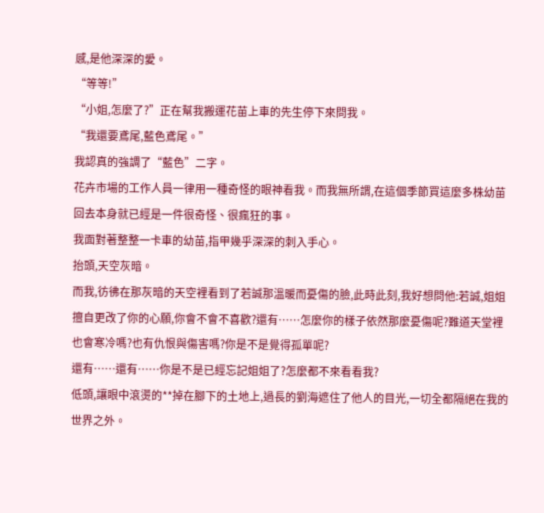感,是他深深的愛。
“等等!”
“小姐,怎麼了?”正在幫我搬運花苗上車的先生停下來問我。
“我還要鳶尾,藍色鳶尾。”
我認真的強調了“藍色”二字。
花卉市場的工作人員一律用一種奇怪的眼神看我。而我無所謂,在這個季節買這麼多株幼苗回去本身就已經是一件很奇怪、很瘋狂的事。
我面對著整整一卡車的幼苗,指甲幾乎深深的刺入手心。
抬頭,天空灰暗。
而我,彷彿在那灰暗的天空裡看到了若誠那溫暖而憂傷的臉,此時此刻,我好想問他:若誠,姐姐擅自更改了你的心願,你會不會不喜歡?還有……怎麼你的樣子依然那麼憂傷呢?難道天堂裡也會寒冷嗎?也有仇恨與傷害嗎?你是不是覺得孤單呢?
還有……還有……你是不是已經忘記姐姐了?怎麼都不來看看我?
低頭,讓眼中滾燙的**掉在腳下的土地上,過長的劉海遮住了他人的目光,一切全都隔絕在我的世界之外。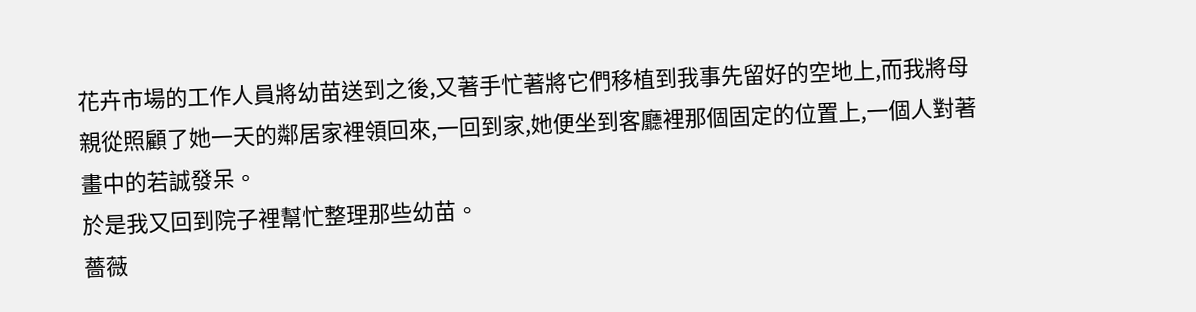花卉市場的工作人員將幼苗送到之後,又著手忙著將它們移植到我事先留好的空地上,而我將母親從照顧了她一天的鄰居家裡領回來,一回到家,她便坐到客廳裡那個固定的位置上,一個人對著畫中的若誠發呆。
於是我又回到院子裡幫忙整理那些幼苗。
薔薇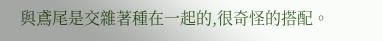與鳶尾是交雜著種在一起的,很奇怪的搭配。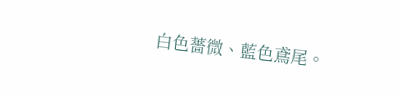白色薔微、藍色鳶尾。